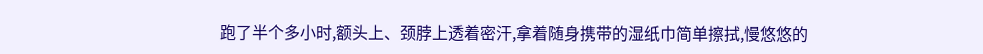跑了半个多小时,额头上、颈脖上透着密汗,拿着随身携带的湿纸巾简单擦拭,慢悠悠的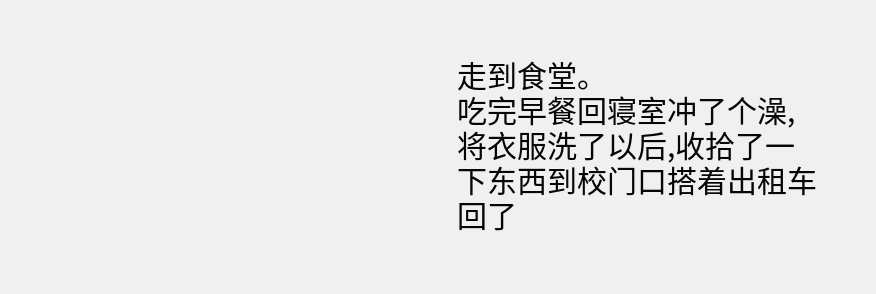走到食堂。
吃完早餐回寝室冲了个澡,将衣服洗了以后,收拾了一下东西到校门口搭着出租车回了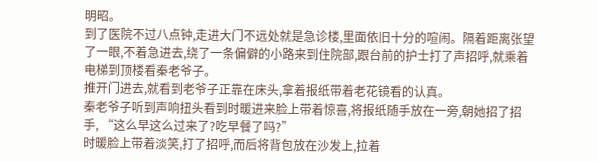明昭。
到了医院不过八点钟,走进大门不远处就是急诊楼,里面依旧十分的喧闹。隔着距离张望了一眼,不着急进去,绕了一条偏僻的小路来到住院部,跟台前的护士打了声招呼,就乘着电梯到顶楼看秦老爷子。
推开门进去,就看到老爷子正靠在床头,拿着报纸带着老花镜看的认真。
秦老爷子听到声响扭头看到时暖进来脸上带着惊喜,将报纸随手放在一旁,朝她招了招手, “这么早这么过来了?吃早餐了吗?”
时暖脸上带着淡笑,打了招呼,而后将背包放在沙发上,拉着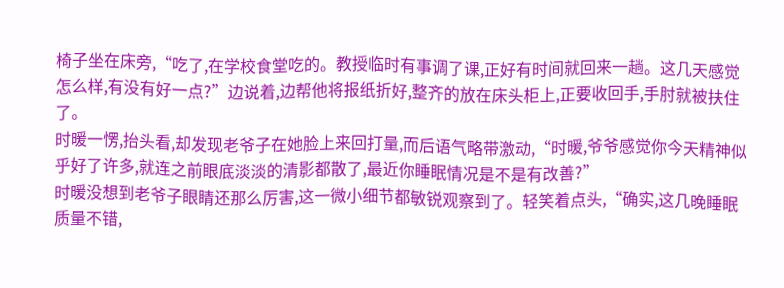椅子坐在床旁,“吃了,在学校食堂吃的。教授临时有事调了课,正好有时间就回来一趟。这几天感觉怎么样,有没有好一点?”边说着,边帮他将报纸折好,整齐的放在床头柜上,正要收回手,手肘就被扶住了。
时暖一愣,抬头看,却发现老爷子在她脸上来回打量,而后语气略带激动,“时暖,爷爷感觉你今天精神似乎好了许多,就连之前眼底淡淡的清影都散了,最近你睡眠情况是不是有改善?”
时暖没想到老爷子眼睛还那么厉害,这一微小细节都敏锐观察到了。轻笑着点头,“确实,这几晚睡眠质量不错,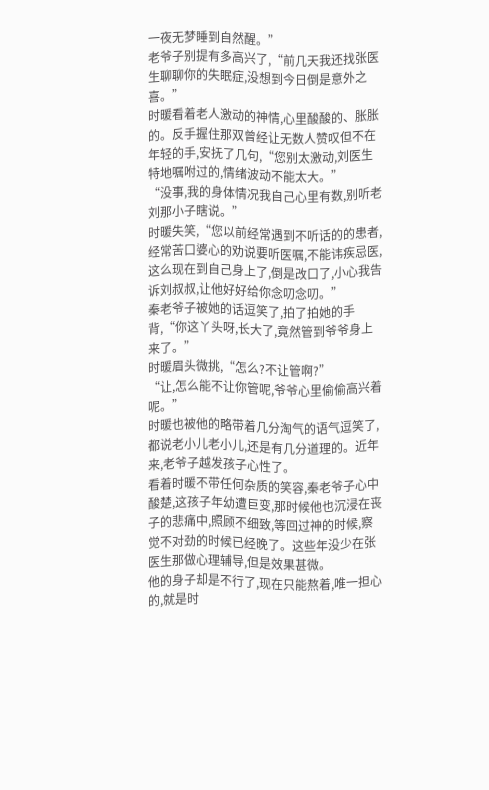一夜无梦睡到自然醒。”
老爷子别提有多高兴了,“前几天我还找张医生聊聊你的失眠症,没想到今日倒是意外之喜。”
时暖看着老人激动的神情,心里酸酸的、胀胀的。反手握住那双曾经让无数人赞叹但不在年轻的手,安抚了几句,“您别太激动,刘医生特地嘱咐过的,情绪波动不能太大。”
“没事,我的身体情况我自己心里有数,别听老刘那小子瞎说。”
时暖失笑,“您以前经常遇到不听话的的患者,经常苦口婆心的劝说要听医嘱,不能讳疾忌医,这么现在到自己身上了,倒是改口了,小心我告诉刘叔叔,让他好好给你念叨念叨。”
秦老爷子被她的话逗笑了,拍了拍她的手背,“你这丫头呀,长大了,竟然管到爷爷身上来了。”
时暖眉头微挑,“怎么?不让管啊?”
“让,怎么能不让你管呢,爷爷心里偷偷高兴着呢。”
时暖也被他的略带着几分淘气的语气逗笑了,都说老小儿老小儿,还是有几分道理的。近年来,老爷子越发孩子心性了。
看着时暖不带任何杂质的笑容,秦老爷子心中酸楚,这孩子年幼遭巨变,那时候他也沉浸在丧子的悲痛中,照顾不细致,等回过神的时候,察觉不对劲的时候已经晚了。这些年没少在张医生那做心理辅导,但是效果甚微。
他的身子却是不行了,现在只能熬着,唯一担心的,就是时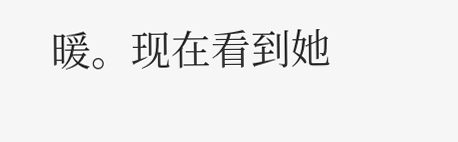暖。现在看到她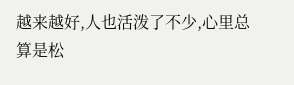越来越好,人也活泼了不少,心里总算是松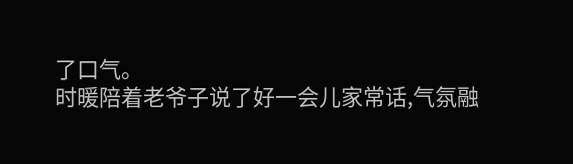了口气。
时暖陪着老爷子说了好一会儿家常话,气氛融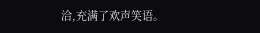洽,充满了欢声笑语。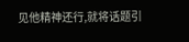见他精神还行,就将话题引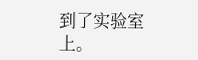到了实验室上。